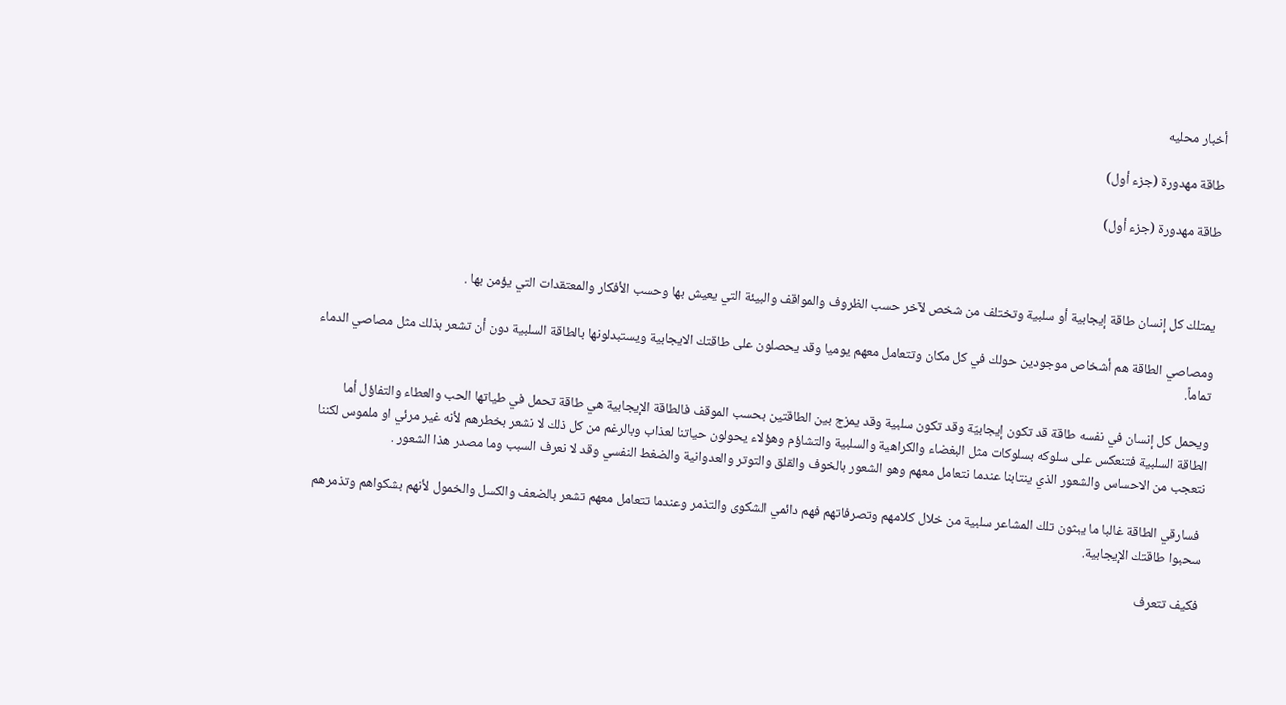أخبار محليه

طاقة مهدورة (جزء أول)

طاقة مهدورة (جزء أول)



يمتلك كل إنسان طاقة إيجابية أو سلبية وتختلف من شخص لآخر حسب الظروف والمواقف والبيئة التي يعيش بها وحسب الأفكار والمعتقدات التي يؤمن بها .

ومصاصي الطاقة هم أشخاص موجودين حولك في كل مكان وتتعامل معهم يوميا وقد يحصلون على طاقتك الايجابية ويستبدلونها بالطاقة السلبية دون أن تشعر بذلك مثل مصاصي الدماء تماماً.

ويحمل كل إنسان في نفسه طاقة قد تكون إيجابيّة وقد تكون سلبية وقد يمزج بين الطاقتين بحسب الموقف فالطاقة الإيجابية هي طاقة تحمل في طياتها الحب والعطاء والتفاؤل أما الطاقة السلبية فتنعكس على سلوكه بسلوكات مثل البغضاء والكراهية والسلبية والتشاؤم وهؤلاء يحولون حياتنا لعذاب وبالرغم من كل ذلك لا نشعر بخطرهم لأنه غير مرئي او ملموس لكننا نتعجب من الاحساس والشعور الذي ينتابنا عندما نتعامل معهم وهو الشعور بالخوف والقلق والتوتر والعدوانية والضغط النفسي وقد لا نعرف السبب وما مصدر هذا الشعور .

 فسارقي الطاقة غالبا ما يبثون تلك المشاعر سلبية من خلال كلامهم وتصرفاتهم فهم دائمي الشكوى والتذمر وعندما تتعامل معهم تشعر بالضعف والكسل والخمول لأنهم بشكواهم وتذمرهم سحبوا طاقتك الإيجابية.

فكيف تتعرف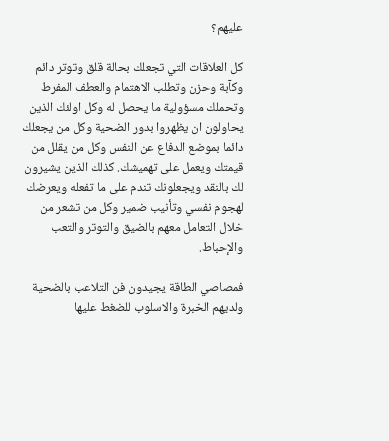عليهم؟

كل العلاقات التي تجعلك بحالة قلق وتوتر دائم وكآبة وحزن وتطلب الاهتمام والعطف المفرط وتحملك مسؤولية ما يحصل له وكل اولئك الذين يحاولون ان يظهروا بدور الضحية وكل من يجعلك دائما بموضع الدفاع عن النفس وكل من يقلل من قيمتك ويعمل على تهميشك. كذلك الذين يشيرون لك بالنقد ويجعلونك تندم على ما تفعله ويعرضك لهجوم نفسي وتأنيب ضمير وكل من تشعر من خلال التعامل معهم بالضيق والتوتر والتعب والإحباط.

فمصاصي الطاقة يجيدون فن التلاعب بالضحية ولديهم الخبرة والاسلوب للضغط عليها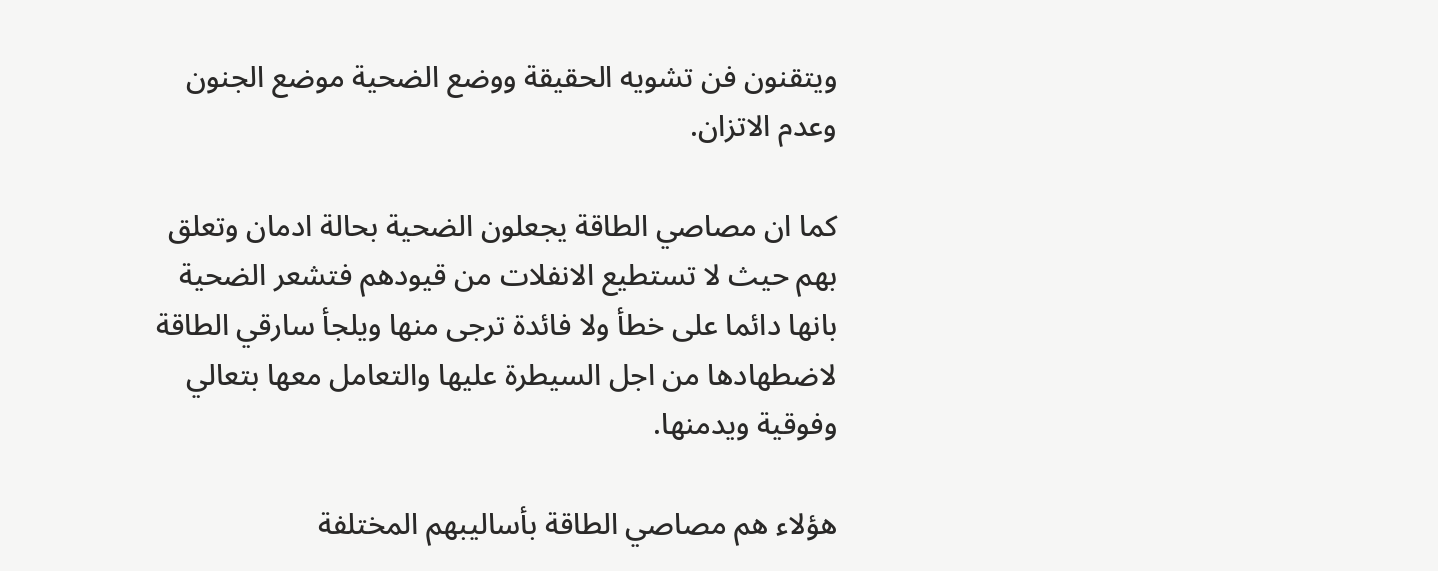ويتقنون فن تشويه الحقيقة ووضع الضحية موضع الجنون وعدم الاتزان.

كما ان مصاصي الطاقة يجعلون الضحية بحالة ادمان وتعلق بهم حيث لا تستطيع الانفلات من قيودهم فتشعر الضحية بانها دائما على خطأ ولا فائدة ترجى منها ويلجأ سارقي الطاقة لاضطهادها من اجل السيطرة عليها والتعامل معها بتعالي وفوقية ويدمنها.

هؤلاء هم مصاصي الطاقة بأساليبهم المختلفة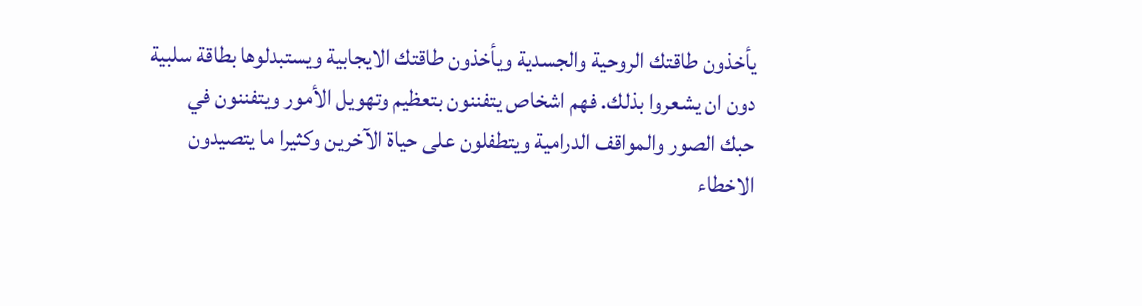يأخذون طاقتك الروحية والجسدية ويأخذون طاقتك الايجابية ويستبدلوها بطاقة سلبية دون ان يشعروا بذلك. فهم اشخاص يتفننون بتعظيم وتهويل الأمور ويتفننون في حبك الصور والمواقف الدرامية ويتطفلون على حياة الآخرين وكثيرا ما يتصيدون الاخطاء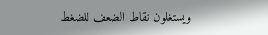ويستغلون نقاط الضعف للضغط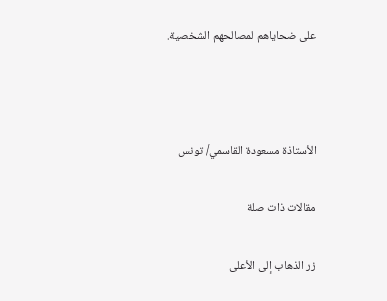على ضحاياهم لمصالحهم الشخصية.



الأستاذة مسعودة القاسمي/ تونس

مقالات ذات صلة

زر الذهاب إلى الأعلى